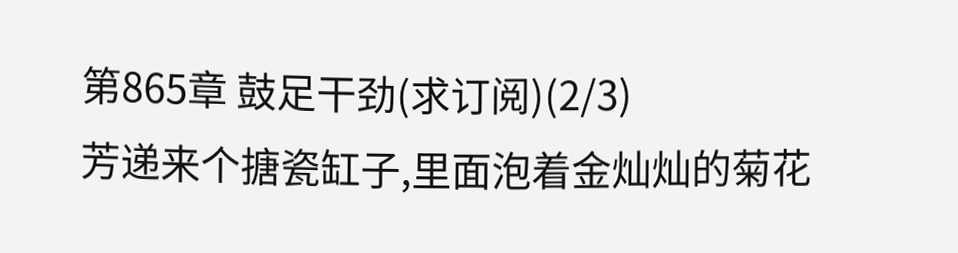第865章 鼓足干劲(求订阅)(2/3)
芳递来个搪瓷缸子,里面泡着金灿灿的菊花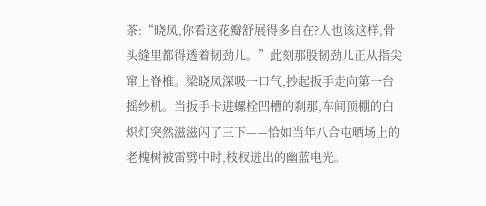茶:“晓凤,你看这花瓣舒展得多自在?人也该这样,骨头缝里都得透着韧劲儿。”此刻那股韧劲儿正从指尖窜上脊椎。梁晓凤深吸一口气,抄起扳手走向第一台摇纱机。当扳手卡进螺栓凹槽的刹那,车间顶棚的白炽灯突然滋滋闪了三下——恰如当年八合屯晒场上的老槐树被雷劈中时,枝杈迸出的幽蓝电光。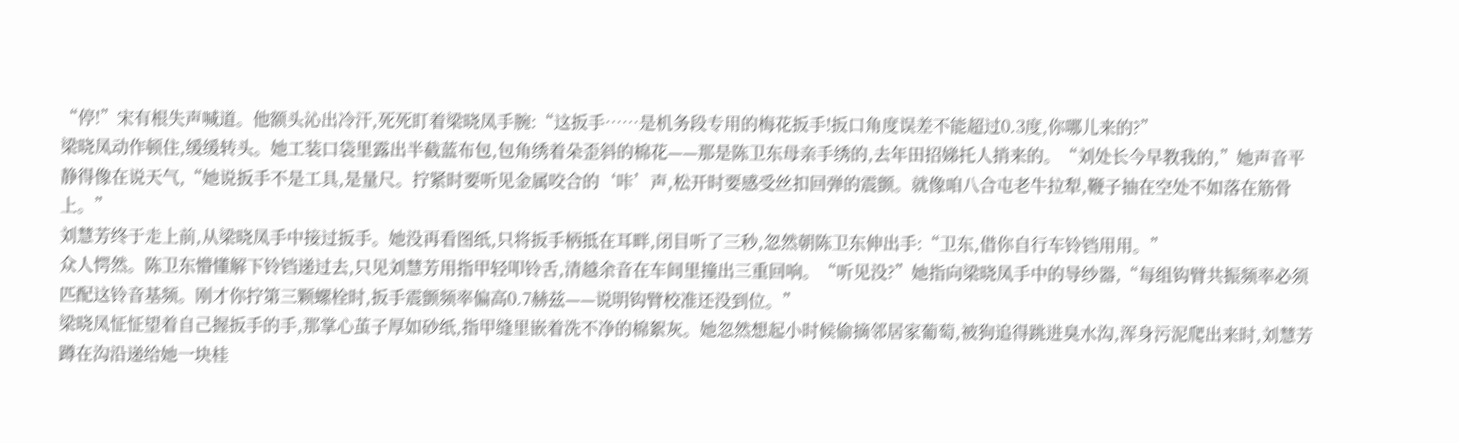“停!”宋有根失声喊道。他额头沁出冷汗,死死盯着梁晓凤手腕:“这扳手……是机务段专用的梅花扳手!扳口角度误差不能超过0.3度,你哪儿来的?”
梁晓凤动作顿住,缓缓转头。她工装口袋里露出半截蓝布包,包角绣着朵歪斜的棉花——那是陈卫东母亲手绣的,去年田招娣托人捎来的。“刘处长今早教我的,”她声音平静得像在说天气,“她说扳手不是工具,是量尺。拧紧时要听见金属咬合的‘咔’声,松开时要感受丝扣回弹的震颤。就像咱八合屯老牛拉犁,鞭子抽在空处不如落在筋骨上。”
刘慧芳终于走上前,从梁晓凤手中接过扳手。她没再看图纸,只将扳手柄抵在耳畔,闭目听了三秒,忽然朝陈卫东伸出手:“卫东,借你自行车铃铛用用。”
众人愕然。陈卫东懵懂解下铃铛递过去,只见刘慧芳用指甲轻叩铃舌,清越余音在车间里撞出三重回响。“听见没?”她指向梁晓凤手中的导纱器,“每组钩臂共振频率必须匹配这铃音基频。刚才你拧第三颗螺栓时,扳手震颤频率偏高0.7赫兹——说明钩臂校准还没到位。”
梁晓凤怔怔望着自己握扳手的手,那掌心茧子厚如砂纸,指甲缝里嵌着洗不净的棉絮灰。她忽然想起小时候偷摘邻居家葡萄,被狗追得跳进臭水沟,浑身污泥爬出来时,刘慧芳蹲在沟沿递给她一块桂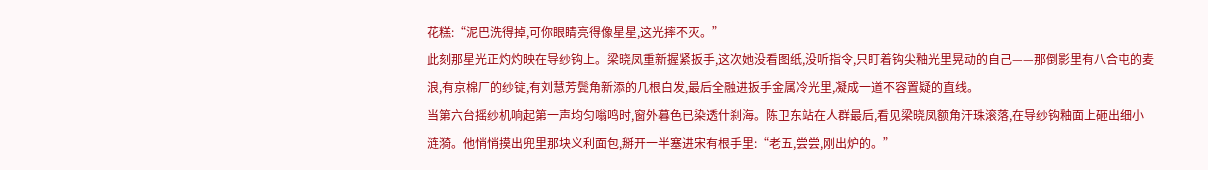花糕:“泥巴洗得掉,可你眼睛亮得像星星,这光摔不灭。”
此刻那星光正灼灼映在导纱钩上。梁晓凤重新握紧扳手,这次她没看图纸,没听指令,只盯着钩尖釉光里晃动的自己——那倒影里有八合屯的麦浪,有京棉厂的纱锭,有刘慧芳鬓角新添的几根白发,最后全融进扳手金属冷光里,凝成一道不容置疑的直线。
当第六台摇纱机响起第一声均匀嗡鸣时,窗外暮色已染透什刹海。陈卫东站在人群最后,看见梁晓凤额角汗珠滚落,在导纱钩釉面上砸出细小涟漪。他悄悄摸出兜里那块义利面包,掰开一半塞进宋有根手里:“老五,尝尝,刚出炉的。”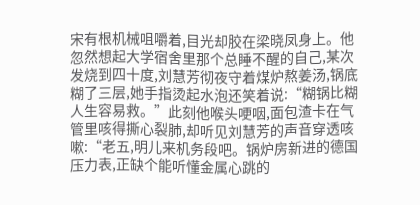宋有根机械咀嚼着,目光却胶在梁晓凤身上。他忽然想起大学宿舍里那个总睡不醒的自己,某次发烧到四十度,刘慧芳彻夜守着煤炉熬姜汤,锅底糊了三层,她手指烫起水泡还笑着说:“糊锅比糊人生容易救。”此刻他喉头哽咽,面包渣卡在气管里咳得撕心裂肺,却听见刘慧芳的声音穿透咳嗽:“老五,明儿来机务段吧。锅炉房新进的德国压力表,正缺个能听懂金属心跳的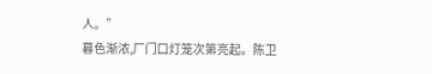人。”
暮色渐浓,厂门口灯笼次第亮起。陈卫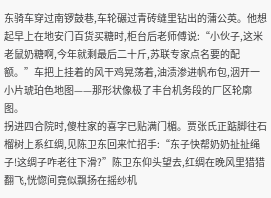东骑车穿过南锣鼓巷,车轮碾过青砖缝里钻出的蒲公英。他想起早上在地安门百货买糖时,柜台后老师傅说:“小伙子,这米老鼠奶糖啊,今年就剩最后二十斤,苏联专家点名要的配额。”车把上挂着的风干鸡晃荡着,油渍渗进帆布包,洇开一小片琥珀色地图——那形状像极了丰台机务段的厂区轮廓图。
拐进四合院时,傻柱家的喜字已贴满门楣。贾张氏正踮脚往石榴树上系红绸,见陈卫东回来忙招手:“东子快帮奶奶扯扯绳子!这绸子咋老往下滑?”陈卫东仰头望去,红绸在晚风里猎猎翻飞,恍惚间竟似飘扬在摇纱机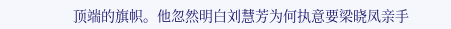顶端的旗帜。他忽然明白刘慧芳为何执意要梁晓凤亲手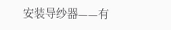安装导纱器——有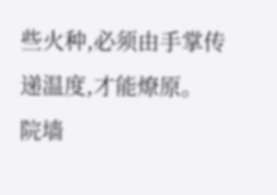些火种,必须由手掌传递温度,才能燎原。
院墙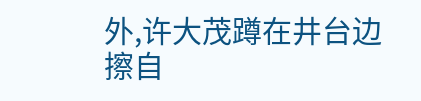外,许大茂蹲在井台边擦自